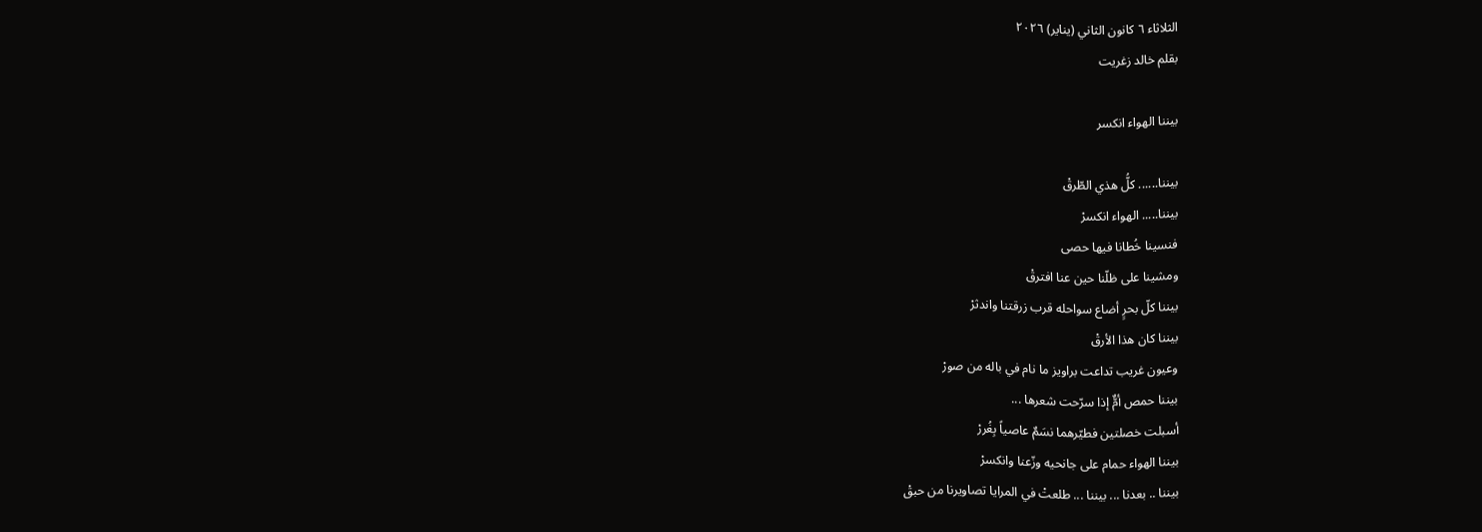الثلاثاء ٦ كانون الثاني (يناير) ٢٠٢٦
بقلم خالد زغريت

بيننا الهواء انكسر

بيننا...... كلُّ هذي الطّرقْ
بيننا..... الهواء انكسرْ
فنسينا خُطانا فيها حصى
ومشينا على ظلّنا حين عنا افترقْ
بيننا كلّ بحرٍ أضاع سواحله قرب زرقتنا واندثرْ
بيننا كان هذا الأرقْ
وعيون غريب تداعت براويز ما نام في باله من صورْ
بيننا حمص أمٌّ إذا سرّحت شعرها ...
أسبلت خصلتين فطيّرهما نسَمٌ عاصياً بِغُررْ
بيننا الهواء حمام على جانحيه وزّعنا وانكسرْ
بيننا .. بعدنا ... بيننا ... طلعتْ في المرايا تصاويرنا من حبقْ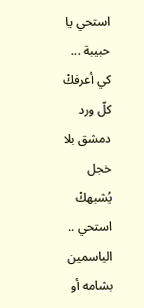استحي يا حبيبة ... كي أعرفكْ
كلّ ورد دمشق بلا خجل يُشبهكْ
استحي .. الياسمين بشامه أو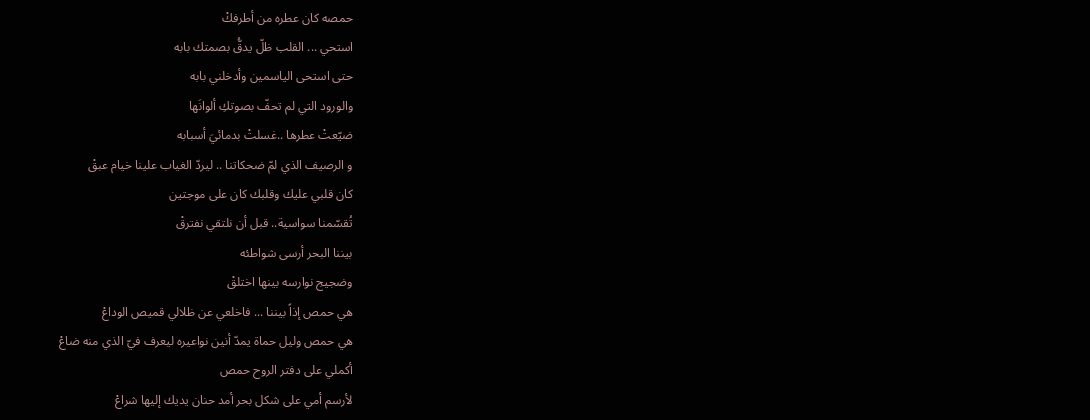حمصه كان عطره من أطرفكْ
استحي ... القلب ظلّ يدقُّ بصمتك بابه
حتى استحى الياسمين وأدخلني بابه
والورود التي لم تحفّ بصوتكِ ألوانَها
ضيّعتْ عطرها ..غسلتْ بدمائيَ أسبابه
و الرصيف الذي لمّ ضحكاتنا .. ليردّ الغياب علينا خيام عبقْ
كان قلبي عليك وقلبك كان على موجتين
تُقسّمنا سواسية.. قبل أن نلتقي نفترقْ
بيننا البحر أرسى شواطئه
وضجيج نوارسه بينها اختلقْ
هي حمص إذاً بيننا ... فاخلعي عن ظلالي قميص الوداعْ
هي حمص وليل حماة يمدّ أنين نواعيره ليعرف فيّ الذي منه ضاعْ
أكملي على دفتر الروح حمص
لأرسم أمي على شكل بحر أمد حنان يديك إليها شراعْ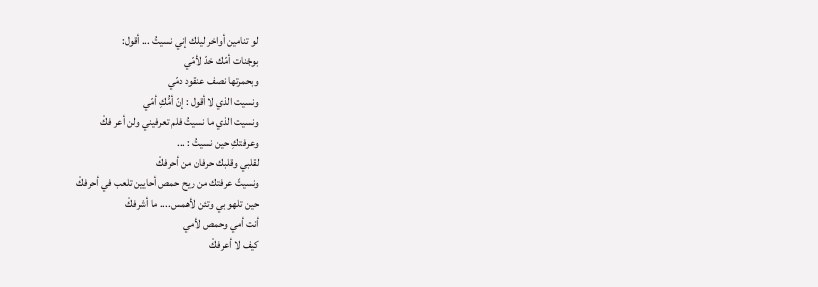لو تنامين أواخر ليلك إني نسيتُ ... أقول:
بوجْنات أمّك خدّ لأمّي
وبحمرتها نصف عنقود دمّي
ونسيت الذي لا أقول : إنّ أمُّكِ أمّي
ونسيت الذي ما نسيتُ فلم تعرفيني ولن أعر فكْ
وعرفتكِ حين نسيتُ : ...
لقلبي وقلبك حرفان من أحرفكْ
ونسيتً عرفتك من ريح حمص أحايين تلعب في أحرفكْ
حين تلهو بي وتئن لأهمس.... ما أشرفكْ
أنت أمي وحمص لأمي
كيف لا أعرفكْ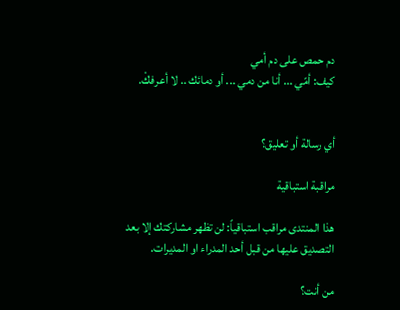دم حمص على دم أمي
كيف: أمّي ... أنا من دمي ... أو دمائك .. لا أعرفكْ.


أي رسالة أو تعليق؟

مراقبة استباقية

هذا المنتدى مراقب استباقياً: لن تظهر مشاركتك إلا بعد التصديق عليها من قبل أحد المدراء او المديرات.

من أنت؟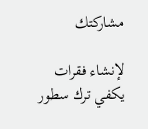مشاركتك

لإنشاء فقرات يكفي ترك سطور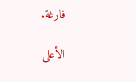فارغة.

الأعلى